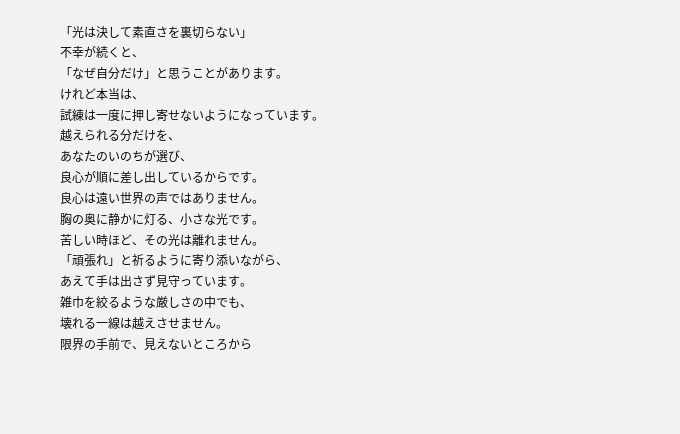「光は決して素直さを裏切らない」
不幸が続くと、
「なぜ自分だけ」と思うことがあります。
けれど本当は、
試練は一度に押し寄せないようになっています。
越えられる分だけを、
あなたのいのちが選び、
良心が順に差し出しているからです。
良心は遠い世界の声ではありません。
胸の奥に静かに灯る、小さな光です。
苦しい時ほど、その光は離れません。
「頑張れ」と祈るように寄り添いながら、
あえて手は出さず見守っています。
雑巾を絞るような厳しさの中でも、
壊れる一線は越えさせません。
限界の手前で、見えないところから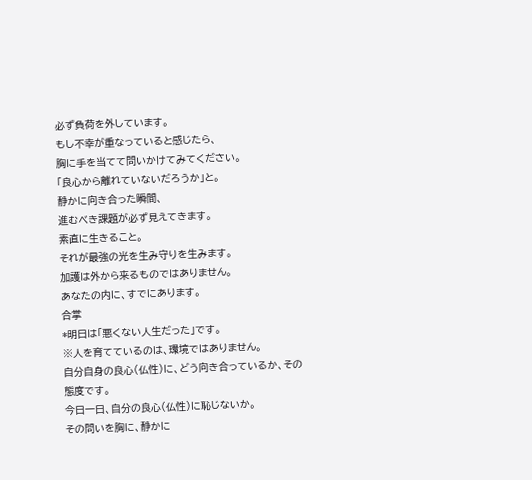必ず負荷を外しています。
もし不幸が重なっていると感じたら、
胸に手を当てて問いかけてみてください。
「良心から離れていないだろうか」と。
静かに向き合った瞬間、
進むべき課題が必ず見えてきます。
素直に生きること。
それが最強の光を生み守りを生みます。
加護は外から来るものではありません。
あなたの内に、すでにあります。
合掌
*明日は「悪くない人生だった」です。
※人を育てているのは、環境ではありません。
自分自身の良心(仏性)に、どう向き合っているか、その態度です。
今日一日、自分の良心(仏性)に恥じないか。
その問いを胸に、静かに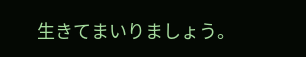生きてまいりましょう。